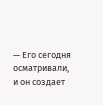— Его сегодня осматривали, и он создает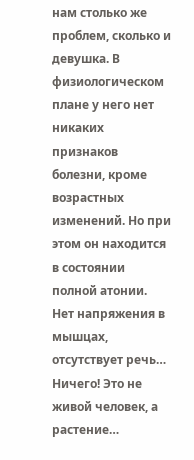нам столько же проблем, сколько и девушка. В физиологическом плане у него нет никаких признаков болезни, кроме возрастных изменений. Но при этом он находится в состоянии полной атонии. Нет напряжения в мышцах, отсутствует речь… Ничего! Это не живой человек, а растение…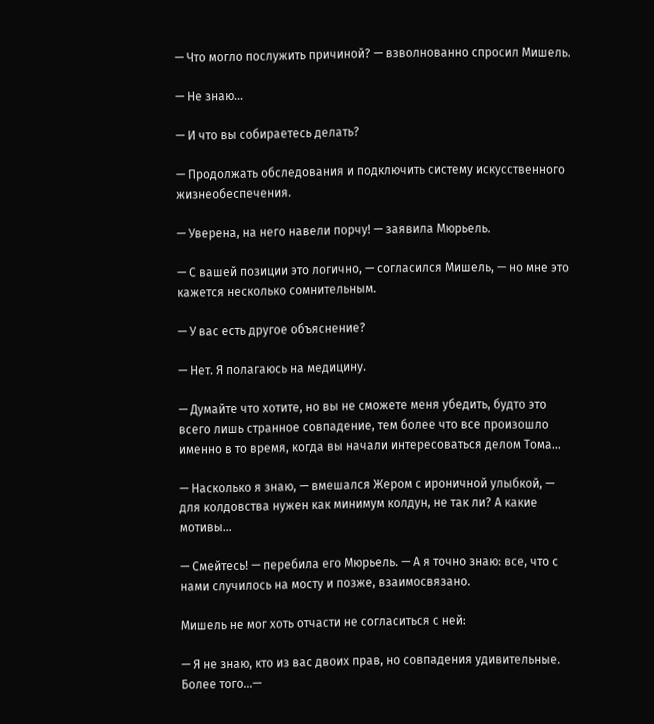— Что могло послужить причиной? — взволнованно спросил Мишель.

— Не знаю…

— И что вы собираетесь делать?

— Продолжать обследования и подключить систему искусственного жизнеобеспечения.

— Уверена, на него навели порчу! — заявила Мюрьель.

— С вашей позиции это логично, — согласился Мишель, — но мне это кажется несколько сомнительным.

— У вас есть другое объяснение?

— Нет. Я полагаюсь на медицину.

— Думайте что хотите, но вы не сможете меня убедить, будто это всего лишь странное совпадение, тем более что все произошло именно в то время, когда вы начали интересоваться делом Тома…

— Насколько я знаю, — вмешался Жером с ироничной улыбкой, — для колдовства нужен как минимум колдун, не так ли? А какие мотивы…

— Смейтесь! — перебила его Мюрьель. — А я точно знаю: все, что с нами случилось на мосту и позже, взаимосвязано.

Мишель не мог хоть отчасти не согласиться с ней:

— Я не знаю, кто из вас двоих прав, но совпадения удивительные. Более того…—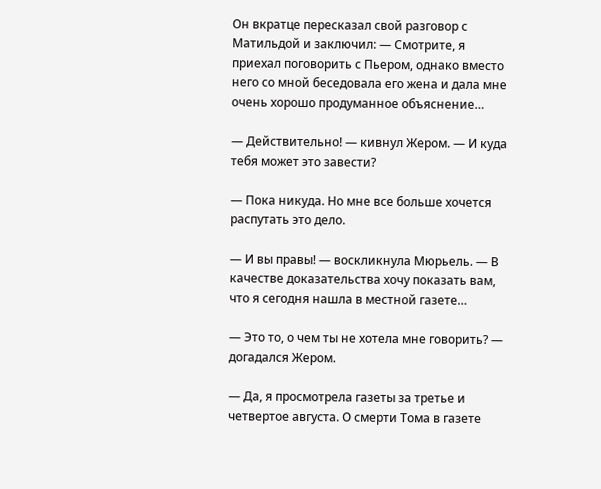Он вкратце пересказал свой разговор с Матильдой и заключил: — Смотрите, я приехал поговорить с Пьером, однако вместо него со мной беседовала его жена и дала мне очень хорошо продуманное объяснение…

— Действительно! — кивнул Жером. — И куда тебя может это завести?

— Пока никуда. Но мне все больше хочется распутать это дело.

— И вы правы! — воскликнула Мюрьель. — В качестве доказательства хочу показать вам, что я сегодня нашла в местной газете…

— Это то, о чем ты не хотела мне говорить? — догадался Жером.

— Да, я просмотрела газеты за третье и четвертое августа. О смерти Тома в газете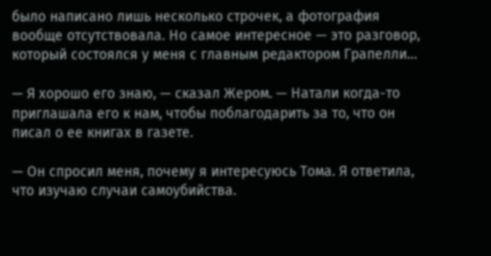было написано лишь несколько строчек, а фотография вообще отсутствовала. Но самое интересное — это разговор, который состоялся у меня с главным редактором Грапелли…

— Я хорошо его знаю, — сказал Жером. — Натали когда-то приглашала его к нам, чтобы поблагодарить за то, что он писал о ее книгах в газете.

— Он спросил меня, почему я интересуюсь Тома. Я ответила, что изучаю случаи самоубийства.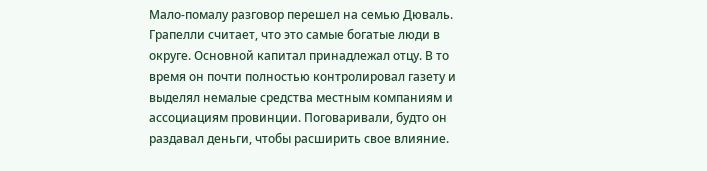Мало-помалу разговор перешел на семью Дюваль. Грапелли считает, что это самые богатые люди в округе. Основной капитал принадлежал отцу. В то время он почти полностью контролировал газету и выделял немалые средства местным компаниям и ассоциациям провинции. Поговаривали, будто он раздавал деньги, чтобы расширить свое влияние.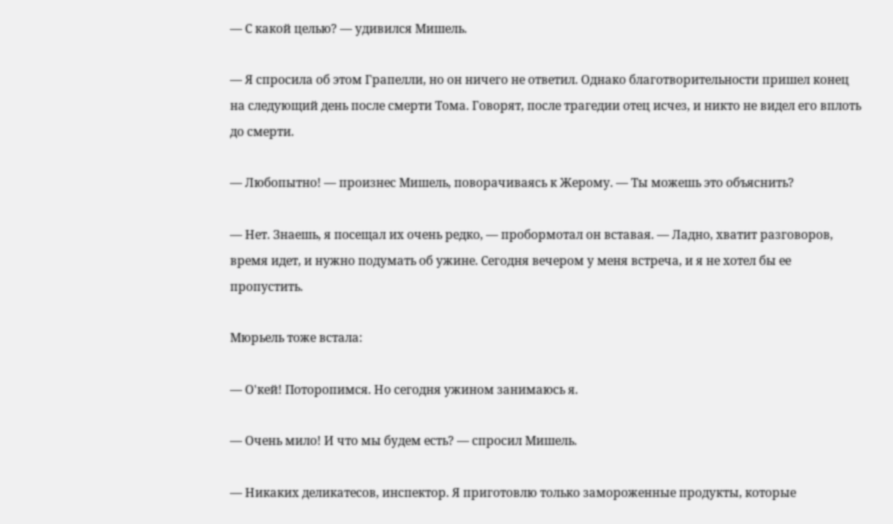— С какой целью? — удивился Мишель.

— Я спросила об этом Грапелли, но он ничего не ответил. Однако благотворительности пришел конец на следующий день после смерти Тома. Говорят, после трагедии отец исчез, и никто не видел его вплоть до смерти.

— Любопытно! — произнес Мишель, поворачиваясь к Жерому. — Ты можешь это объяснить?

— Нет. Знаешь, я посещал их очень редко, — пробормотал он вставая. — Ладно, хватит разговоров, время идет, и нужно подумать об ужине. Сегодня вечером у меня встреча, и я не хотел бы ее пропустить.

Мюрьель тоже встала:

— О'кей! Поторопимся. Но сегодня ужином занимаюсь я.

— Очень мило! И что мы будем есть? — спросил Мишель.

— Никаких деликатесов, инспектор. Я приготовлю только замороженные продукты, которые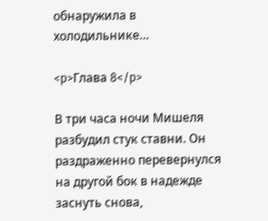обнаружила в холодильнике…

<p>Глава 8</p>

В три часа ночи Мишеля разбудил стук ставни. Он раздраженно перевернулся на другой бок в надежде заснуть снова,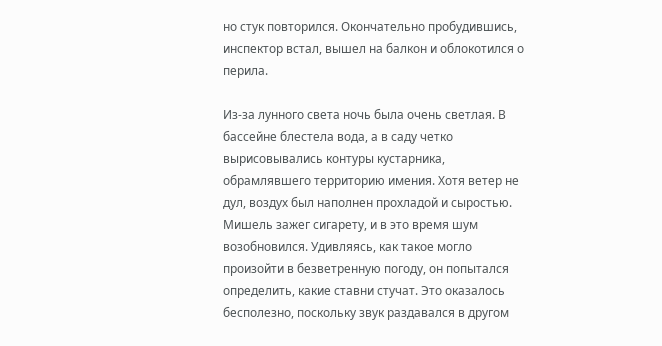но стук повторился. Окончательно пробудившись, инспектор встал, вышел на балкон и облокотился о перила.

Из-за лунного света ночь была очень светлая. В бассейне блестела вода, а в саду четко вырисовывались контуры кустарника, обрамлявшего территорию имения. Хотя ветер не дул, воздух был наполнен прохладой и сыростью. Мишель зажег сигарету, и в это время шум возобновился. Удивляясь, как такое могло произойти в безветренную погоду, он попытался определить, какие ставни стучат. Это оказалось бесполезно, поскольку звук раздавался в другом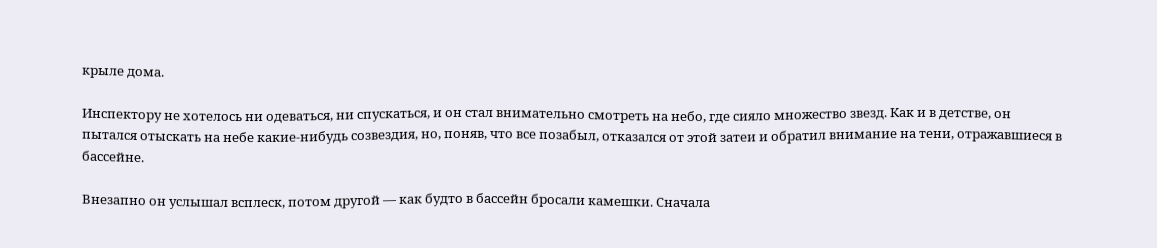крыле дома.

Инспектору не хотелось ни одеваться, ни спускаться, и он стал внимательно смотреть на небо, где сияло множество звезд. Как и в детстве, он пытался отыскать на небе какие-нибудь созвездия, но, поняв, что все позабыл, отказался от этой затеи и обратил внимание на тени, отражавшиеся в бассейне.

Внезапно он услышал всплеск, потом другой — как будто в бассейн бросали камешки. Сначала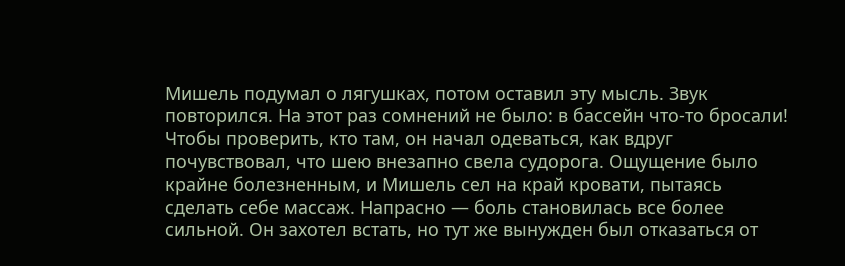Мишель подумал о лягушках, потом оставил эту мысль. Звук повторился. На этот раз сомнений не было: в бассейн что-то бросали! Чтобы проверить, кто там, он начал одеваться, как вдруг почувствовал, что шею внезапно свела судорога. Ощущение было крайне болезненным, и Мишель сел на край кровати, пытаясь сделать себе массаж. Напрасно — боль становилась все более сильной. Он захотел встать, но тут же вынужден был отказаться от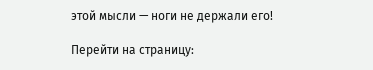этой мысли — ноги не держали его!

Перейти на страницу: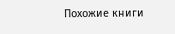Похожие книги